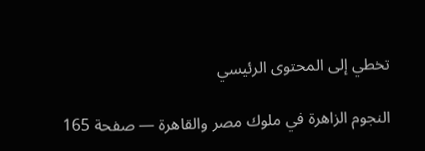تخطي إلى المحتوى الرئيسي

النجوم الزاهرة في ملوك مصر والقاهرة — صفحة 165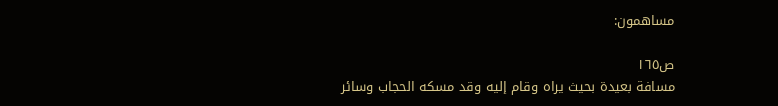مساهمون:

ص١٦٥
مسافة بعيدة بحيث يراه وقام إليه وقد مسكه الحجاب وسائر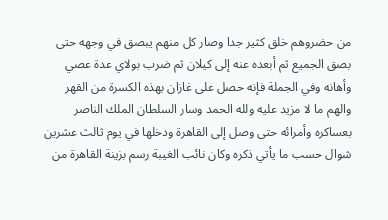من حضروهم خلق كثير جدا وصار كل منهم يبصق في وجهه حتى بصق الجميع ثم أبعده عنه إلى كيلان ثم ضرب بولاي عدة عصي وأهانه وفي الجملة فإنه حصل على غازان بهذه الكسرة من القهر والهم ما لا مزيد عليه ولله الحمد وسار السلطان الملك الناصر بعساكره وأمرائه حتى وصل إلى القاهرة ودخلها في يوم ثالث عشرين شوال حسب ما يأتي ذكره وكان نائب الغيبة رسم بزينة القاهرة من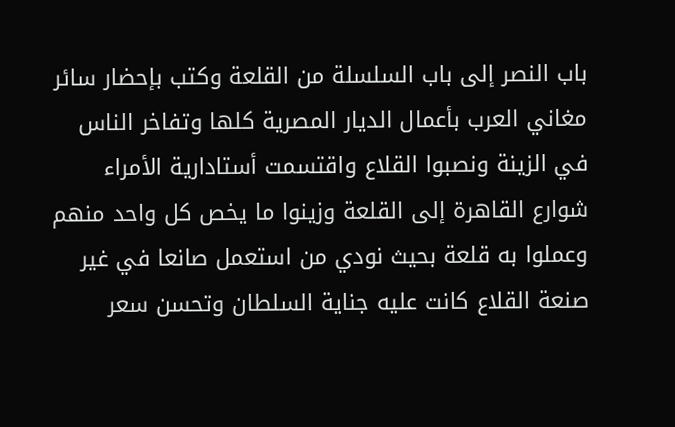باب النصر إلى باب السلسلة من القلعة وكتب بإحضار سائر مغاني العرب بأعمال الديار المصرية كلها وتفاخر الناس في الزينة ونصبوا القلاع واقتسمت أستادارية الأمراء شوارع القاهرة إلى القلعة وزينوا ما يخص كل واحد منهم وعملوا به قلعة بحيث نودي من استعمل صانعا في غير صنعة القلاع كانت عليه جناية السلطان وتحسن سعر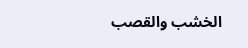الخشب والقصب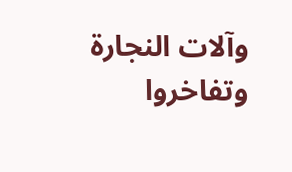وآلات النجارة وتفاخروا